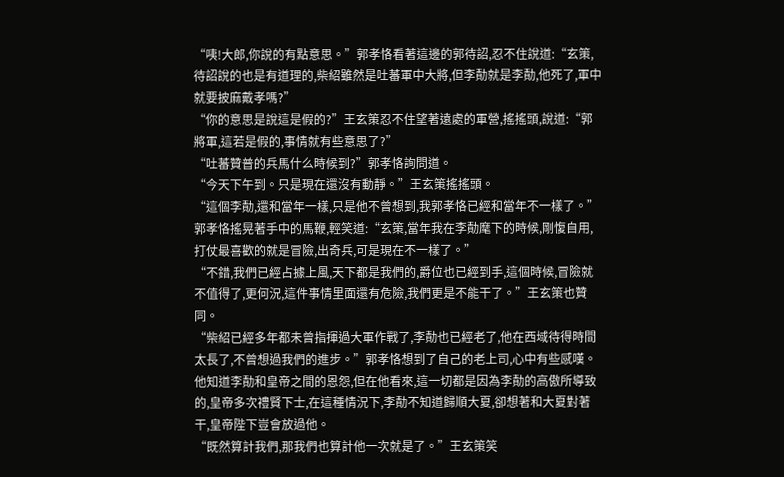“咦!大郎,你說的有點意思。”郭孝恪看著這邊的郭待詔,忍不住說道:“玄策,待詔說的也是有道理的,柴紹雖然是吐蕃軍中大將,但李勣就是李勣,他死了,軍中就要披麻戴孝嗎?”
“你的意思是說這是假的?”王玄策忍不住望著遠處的軍營,搖搖頭,說道:“郭將軍,這若是假的,事情就有些意思了?”
“吐蕃贊普的兵馬什么時候到?”郭孝恪詢問道。
“今天下午到。只是現在還沒有動靜。”王玄策搖搖頭。
“這個李勣,還和當年一樣,只是他不曾想到,我郭孝恪已經和當年不一樣了。”郭孝恪搖晃著手中的馬鞭,輕笑道:“玄策,當年我在李勣麾下的時候,剛愎自用,打仗最喜歡的就是冒險,出奇兵,可是現在不一樣了。”
“不錯,我們已經占據上風,天下都是我們的,爵位也已經到手,這個時候,冒險就不值得了,更何況,這件事情里面還有危險,我們更是不能干了。”王玄策也贊同。
“柴紹已經多年都未曾指揮過大軍作戰了,李勣也已經老了,他在西域待得時間太長了,不曾想過我們的進步。”郭孝恪想到了自己的老上司,心中有些感嘆。
他知道李勣和皇帝之間的恩怨,但在他看來,這一切都是因為李勣的高傲所導致的,皇帝多次禮賢下士,在這種情況下,李勣不知道歸順大夏,卻想著和大夏對著干,皇帝陛下豈會放過他。
“既然算計我們,那我們也算計他一次就是了。”王玄策笑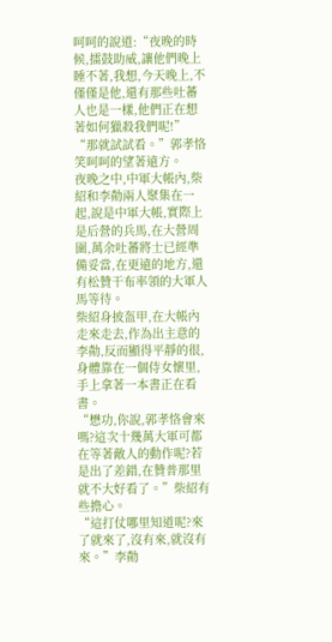呵呵的說道:“夜晚的時候,擂鼓助威,讓他們晚上睡不著,我想,今天晚上,不僅僅是他,還有那些吐蕃人也是一樣,他們正在想著如何獵殺我們呢!”
“那就試試看。”郭孝恪笑呵呵的望著遠方。
夜晚之中,中軍大帳內,柴紹和李勣兩人聚集在一起,說是中軍大帳,實際上是后營的兵馬,在大營周圍,萬余吐蕃將士已經準備妥當,在更遠的地方,還有松贊干布率領的大軍人馬等待。
柴紹身披盔甲,在大帳內走來走去,作為出主意的李勣,反而顯得平靜的很,身體靠在一個侍女懷里,手上拿著一本書正在看書。
“懋功,你說,郭孝恪會來嗎?這次十幾萬大軍可都在等著敵人的動作呢?若是出了差錯,在贊普那里就不大好看了。”柴紹有些擔心。
“這打仗哪里知道呢?來了就來了,沒有來,就沒有來。”李勣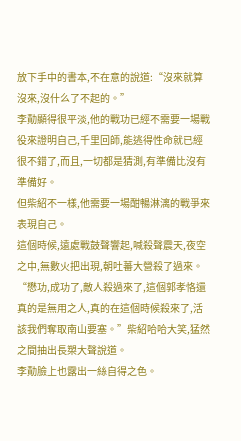放下手中的書本,不在意的說道:“沒來就算沒來,沒什么了不起的。”
李勣顯得很平淡,他的戰功已經不需要一場戰役來證明自己,千里回師,能逃得性命就已經很不錯了,而且,一切都是猜測,有準備比沒有準備好。
但柴紹不一樣,他需要一場酣暢淋漓的戰爭來表現自己。
這個時候,遠處戰鼓聲響起,喊殺聲震天,夜空之中,無數火把出現,朝吐蕃大營殺了過來。
“懋功,成功了,敵人殺過來了,這個郭孝恪還真的是無用之人,真的在這個時候殺來了,活該我們奪取南山要塞。”柴紹哈哈大笑,猛然之間抽出長槊大聲說道。
李勣臉上也露出一絲自得之色。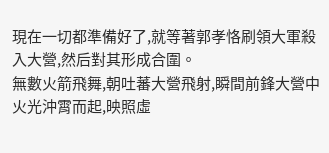現在一切都準備好了,就等著郭孝恪刷領大軍殺入大營,然后對其形成合圍。
無數火箭飛舞,朝吐蕃大營飛射,瞬間前鋒大營中火光沖霄而起,映照虛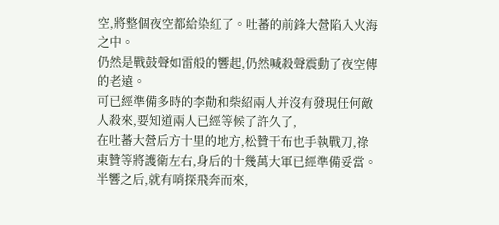空,將整個夜空都給染紅了。吐蕃的前鋒大營陷入火海之中。
仍然是戰鼓聲如雷般的響起,仍然喊殺聲震動了夜空傳的老遠。
可已經準備多時的李勣和柴紹兩人并沒有發現任何敵人殺來,要知道兩人已經等候了許久了,
在吐蕃大營后方十里的地方,松贊干布也手執戰刀,祿東贊等將護衛左右,身后的十幾萬大軍已經準備妥當。
半響之后,就有哨探飛奔而來,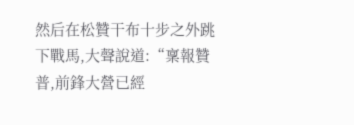然后在松贊干布十步之外跳下戰馬,大聲說道:“稟報贊普,前鋒大營已經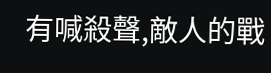有喊殺聲,敵人的戰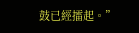鼓已經擂起。”